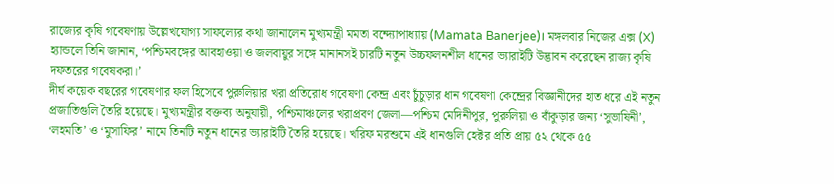রাজ্যের কৃষি গবেষণায় উল্লেখযোগ্য সাফল্যের কথা জানালেন মুখ্যমন্ত্রী মমতা বন্দ্যোপাধ্যায় (Mamata Banerjee)। মঙ্গলবার নিজের এক্স (X) হ্যান্ডলে তিনি জানান, ‘পশ্চিমবঙ্গের আবহাওয়া ও জলবায়ুর সঙ্গে মানানসই চারটি নতুন উচ্চফলনশীল ধানের ভ্যারাইটি উদ্ভাবন করেছেন রাজ্য কৃষি দফতরের গবেষকরা।’
দীর্ঘ কয়েক বছরের গবেষণার ফল হিসেবে পুরুলিয়ার খরা প্রতিরোধ গবেষণা কেন্দ্র এবং চুঁচুড়ার ধান গবেষণা কেন্দ্রের বিজ্ঞানীদের হাত ধরে এই নতুন প্রজাতিগুলি তৈরি হয়েছে। মুখ্যমন্ত্রীর বক্তব্য অনুযায়ী, পশ্চিমাঞ্চলের খরাপ্রবণ জেলা—পশ্চিম মেদিনীপুর, পুরুলিয়া ও বাঁকুড়ার জন্য ‘সুভাষিনী’, ‘লহমতি’ ও ‘মুসাফির’ নামে তিনটি নতুন ধানের ভ্যারাইটি তৈরি হয়েছে। খরিফ মরশুমে এই ধানগুলি হেক্টর প্রতি প্রায় ৫২ থেকে ৫৫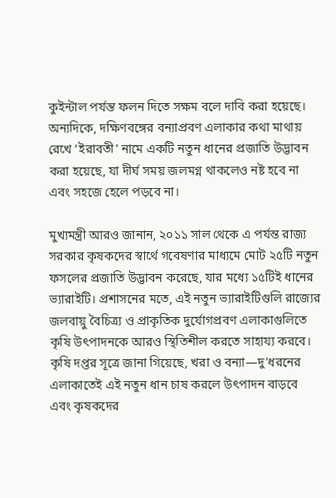কুইন্টাল পর্যন্ত ফলন দিতে সক্ষম বলে দাবি করা হয়েছে। অন্যদিকে, দক্ষিণবঙ্গের বন্যাপ্রবণ এলাকার কথা মাথায় রেখে ‘ইরাবতী’ নামে একটি নতুন ধানের প্রজাতি উদ্ভাবন করা হয়েছে, যা দীর্ঘ সময় জলমগ্ন থাকলেও নষ্ট হবে না এবং সহজে হেলে পড়বে না।

মুখ্যমন্ত্রী আরও জানান, ২০১১ সাল থেকে এ পর্যন্ত রাজ্য সরকার কৃষকদের স্বার্থে গবেষণার মাধ্যমে মোট ২৫টি নতুন ফসলের প্রজাতি উদ্ভাবন করেছে, যার মধ্যে ১৫টিই ধানের ভ্যারাইটি। প্রশাসনের মতে, এই নতুন ভ্যারাইটিগুলি রাজ্যের জলবায়ু বৈচিত্র্য ও প্রাকৃতিক দুর্যোগপ্রবণ এলাকাগুলিতে কৃষি উৎপাদনকে আরও স্থিতিশীল করতে সাহায্য করবে।
কৃষি দপ্তর সূত্রে জানা গিয়েছে, খরা ও বন্যা—দু’ধরনের এলাকাতেই এই নতুন ধান চাষ করলে উৎপাদন বাড়বে এবং কৃষকদের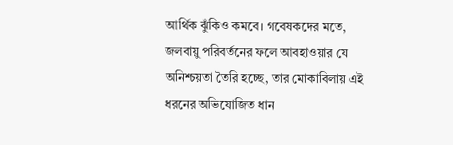আর্থিক ঝুঁকিও কমবে। গবেষকদের মতে, জলবায়ু পরিবর্তনের ফলে আবহাওয়ার যে অনিশ্চয়তা তৈরি হচ্ছে, তার মোকাবিলায় এই ধরনের অভিযোজিত ধান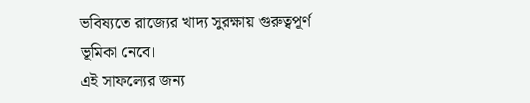ভবিষ্যতে রাজ্যের খাদ্য সুরক্ষায় গুরুত্বপূর্ণ ভূমিকা নেবে।
এই সাফল্যের জন্য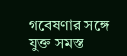গবেষণার সঙ্গে যুক্ত সমস্ত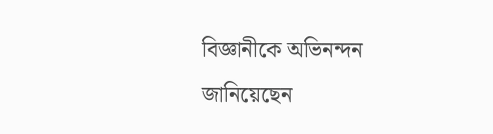বিজ্ঞানীকে অভিনন্দন জানিয়েছেন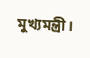মুখ্যমন্ত্রী।